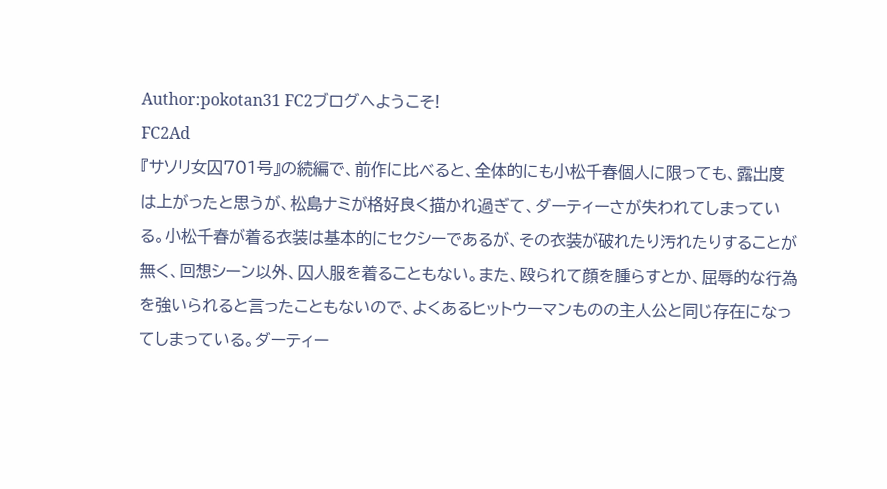Author:pokotan31 FC2ブログへようこそ!
FC2Ad
『サソリ女囚701号』の続編で、前作に比べると、全体的にも小松千春個人に限っても、露出度は上がったと思うが、松島ナミが格好良く描かれ過ぎて、ダーティーさが失われてしまっている。小松千春が着る衣装は基本的にセクシーであるが、その衣装が破れたり汚れたりすることが無く、回想シーン以外、囚人服を着ることもない。また、殴られて顔を腫らすとか、屈辱的な行為を強いられると言ったこともないので、よくあるヒットウーマンものの主人公と同じ存在になってしまっている。ダーティー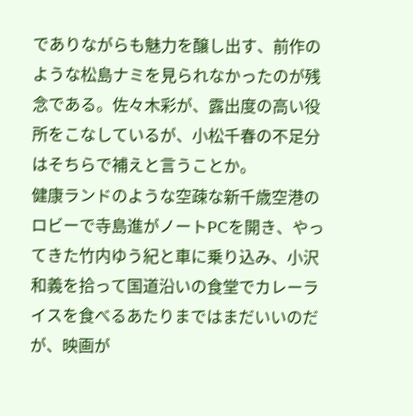でありながらも魅力を醸し出す、前作のような松島ナミを見られなかったのが残念である。佐々木彩が、露出度の高い役所をこなしているが、小松千春の不足分はそちらで補えと言うことか。
健康ランドのような空疎な新千歳空港のロビーで寺島進がノートPCを開き、やってきた竹内ゆう紀と車に乗り込み、小沢和義を拾って国道沿いの食堂でカレーライスを食べるあたりまではまだいいのだが、映画が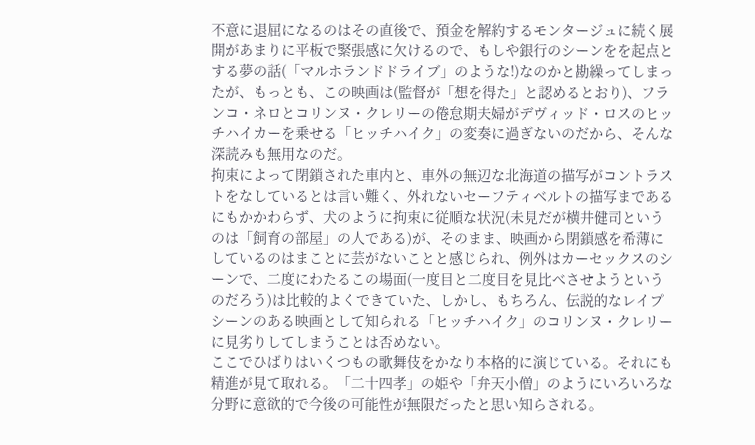不意に退屈になるのはその直後で、預金を解約するモンタージュに続く展開があまりに平板で緊張感に欠けるので、もしや銀行のシーンをを起点とする夢の話(「マルホランドドライブ」のような!)なのかと勘繰ってしまったが、もっとも、この映画は(監督が「想を得た」と認めるとおり)、フランコ・ネロとコリンヌ・クレリーの倦怠期夫婦がデヴィッド・ロスのヒッチハイカーを乗せる「ヒッチハイク」の変奏に過ぎないのだから、そんな深読みも無用なのだ。
拘束によって閉鎖された車内と、車外の無辺な北海道の描写がコントラストをなしているとは言い難く、外れないセーフティベルトの描写まであるにもかかわらず、犬のように拘束に従順な状況(未見だが横井健司というのは「飼育の部屋」の人である)が、そのまま、映画から閉鎖感を希薄にしているのはまことに芸がないことと感じられ、例外はカーセックスのシーンで、二度にわたるこの場面(一度目と二度目を見比べさせようというのだろう)は比較的よくできていた、しかし、もちろん、伝説的なレイプシーンのある映画として知られる「ヒッチハイク」のコリンヌ・クレリーに見劣りしてしまうことは否めない。
ここでひばりはいくつもの歌舞伎をかなり本格的に演じている。それにも精進が見て取れる。「二十四孝」の姫や「弁天小僧」のようにいろいろな分野に意欲的で今後の可能性が無限だったと思い知らされる。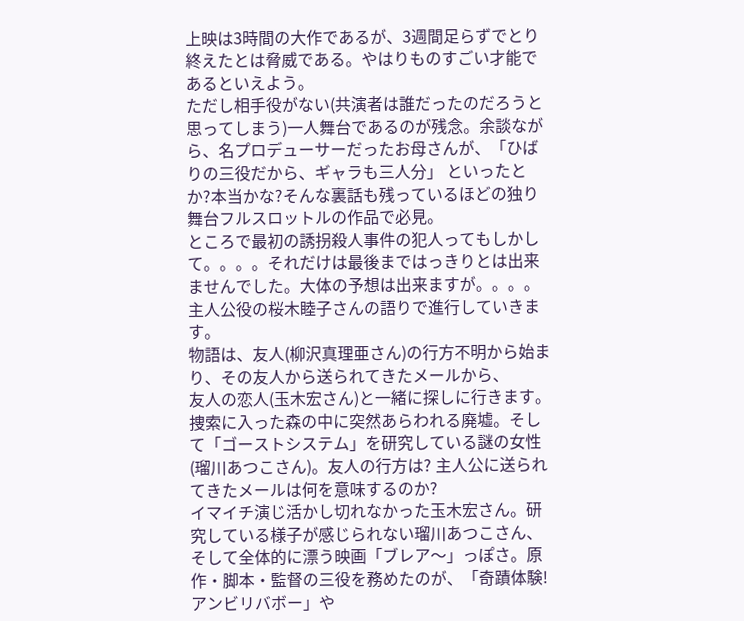上映は3時間の大作であるが、3週間足らずでとり終えたとは脅威である。やはりものすごい才能であるといえよう。
ただし相手役がない(共演者は誰だったのだろうと思ってしまう)一人舞台であるのが残念。余談ながら、名プロデューサーだったお母さんが、「ひばりの三役だから、ギャラも三人分」 といったとか?本当かな?そんな裏話も残っているほどの独り舞台フルスロットルの作品で必見。
ところで最初の誘拐殺人事件の犯人ってもしかして。。。。それだけは最後まではっきりとは出来ませんでした。大体の予想は出来ますが。。。。
主人公役の桜木睦子さんの語りで進行していきます。
物語は、友人(柳沢真理亜さん)の行方不明から始まり、その友人から送られてきたメールから、
友人の恋人(玉木宏さん)と一緒に探しに行きます。捜索に入った森の中に突然あらわれる廃墟。そして「ゴーストシステム」を研究している謎の女性(瑠川あつこさん)。友人の行方は? 主人公に送られてきたメールは何を意味するのか?
イマイチ演じ活かし切れなかった玉木宏さん。研究している様子が感じられない瑠川あつこさん、
そして全体的に漂う映画「ブレア〜」っぽさ。原作・脚本・監督の三役を務めたのが、「奇蹟体験!アンビリバボー」や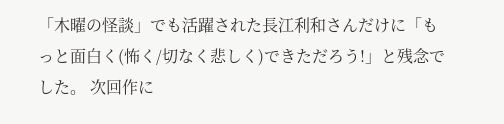「木曜の怪談」でも活躍された長江利和さんだけに「もっと面白く(怖く/切なく悲しく)できただろう!」と残念でした。 次回作に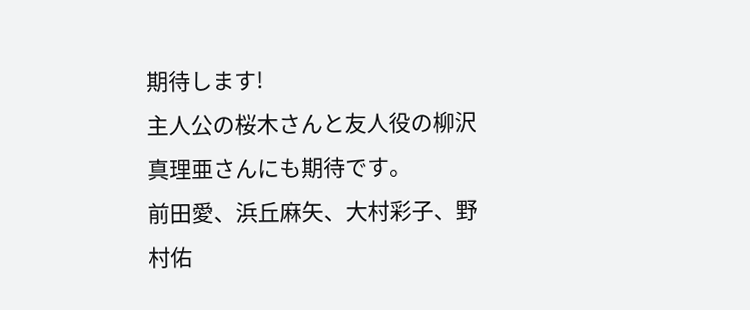期待します!
主人公の桜木さんと友人役の柳沢真理亜さんにも期待です。
前田愛、浜丘麻矢、大村彩子、野村佑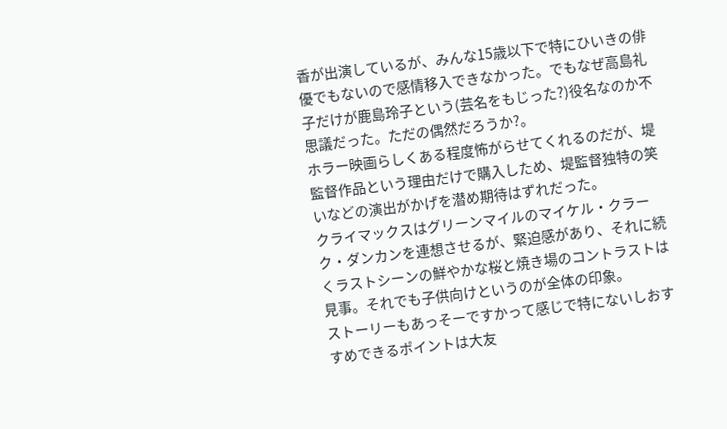香が出演しているが、みんな15歳以下で特にひいきの俳優でもないので感情移入できなかった。でもなぜ高島礼子だけが鹿島玲子という(芸名をもじった?)役名なのか不思議だった。ただの偶然だろうか?。
ホラー映画らしくある程度怖がらせてくれるのだが、堤監督作品という理由だけで購入しため、堤監督独特の笑いなどの演出がかげを潜め期待はずれだった。
クライマックスはグリーンマイルのマイケル・クラーク・ダンカンを連想させるが、緊迫感があり、それに続くラストシーンの鮮やかな桜と焼き場のコントラストは見事。それでも子供向けというのが全体の印象。
ストーリーもあっそーですかって感じで特にないしおすすめできるポイントは大友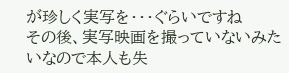が珍しく実写を・・・ぐらいですね
その後、実写映画を撮っていないみたいなので本人も失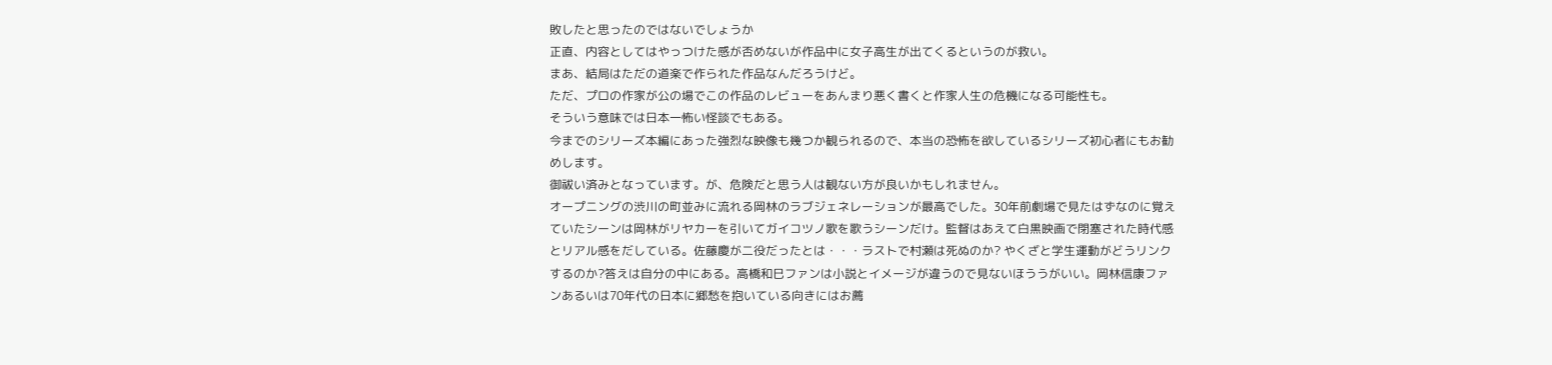敗したと思ったのではないでしょうか
正直、内容としてはやっつけた感が否めないが作品中に女子高生が出てくるというのが救い。
まあ、結局はただの道楽で作られた作品なんだろうけど。
ただ、プロの作家が公の場でこの作品のレビューをあんまり悪く書くと作家人生の危機になる可能性も。
そういう意味では日本一怖い怪談でもある。
今までのシリーズ本編にあった強烈な映像も幾つか観られるので、本当の恐怖を欲しているシリーズ初心者にもお勧めします。
御祓い済みとなっています。が、危険だと思う人は観ない方が良いかもしれません。
オープニングの渋川の町並みに流れる岡林のラブジェネレーションが最高でした。30年前劇場で見たはずなのに覚えていたシーンは岡林がリヤカーを引いてガイコツノ歌を歌うシーンだけ。監督はあえて白黒映画で閉塞された時代感とリアル感をだしている。佐藤慶が二役だったとは・・・ラストで村瀬は死ぬのか? やくざと学生運動がどうリンクするのか?答えは自分の中にある。高橋和巳ファンは小説とイメージが違うので見ないほううがいい。岡林信康ファンあるいは70年代の日本に郷愁を抱いている向きにはお薦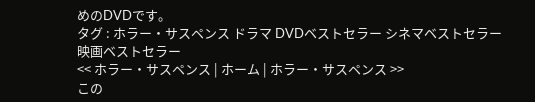めのDVDです。
タグ : ホラー・サスペンス ドラマ DVDベストセラー シネマベストセラー 映画ベストセラー
<< ホラー・サスペンス | ホーム | ホラー・サスペンス >>
この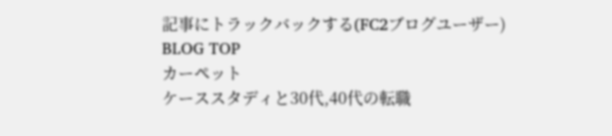記事にトラックバックする(FC2ブログユーザー)
BLOG TOP
カーペット
ケーススタディと30代,40代の転職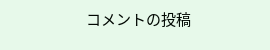コメントの投稿